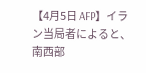【4月5日 AFP】イラン当局者によると、南西部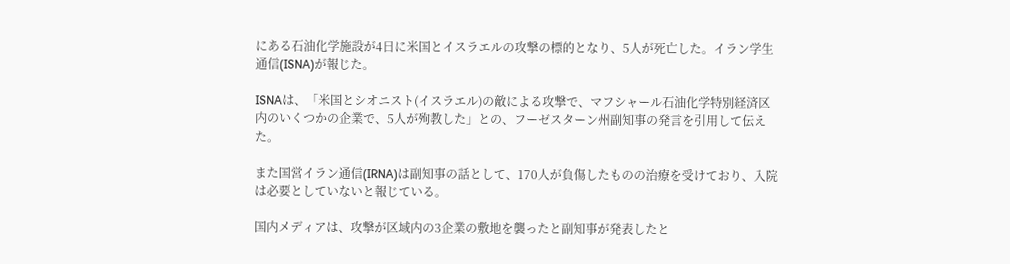にある石油化学施設が4日に米国とイスラエルの攻撃の標的となり、5人が死亡した。イラン学生通信(ISNA)が報じた。

ISNAは、「米国とシオニスト(イスラエル)の敵による攻撃で、マフシャール石油化学特別経済区内のいくつかの企業で、5人が殉教した」との、フーゼスターン州副知事の発言を引用して伝えた。

また国営イラン通信(IRNA)は副知事の話として、170人が負傷したものの治療を受けており、入院は必要としていないと報じている。

国内メディアは、攻撃が区域内の3企業の敷地を襲ったと副知事が発表したと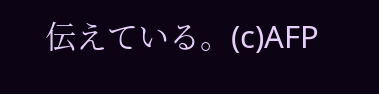伝えている。(c)AFP